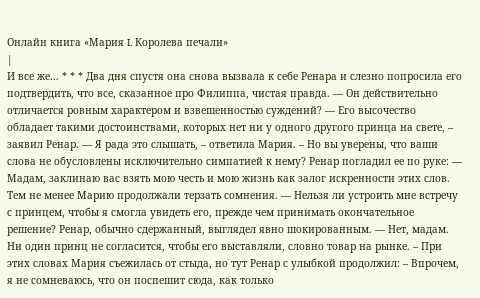Онлайн книга «Мария I. Королева печали»
|
И все же… * * * Два дня спустя она снова вызвала к себе Ренара и слезно попросила его подтвердить, что все, сказанное про Филиппа, чистая правда. — Он действительно отличается ровным характером и взвешенностью суждений? — Его высочество обладает такими достоинствами, которых нет ни у одного другого принца на свете, – заявил Ренар. — Я рада это слышать, – ответила Мария. – Но вы уверены, что ваши слова не обусловлены исключительно симпатией к нему? Ренар погладил ее по руке: — Мадам, заклинаю вас взять мою честь и мою жизнь как залог искренности этих слов. Тем не менее Марию продолжали терзать сомнения. — Нельзя ли устроить мне встречу с принцем, чтобы я смогла увидеть его, прежде чем принимать окончательное решение? Ренар, обычно сдержанный, выглядел явно шокированным. — Нет, мадам. Ни один принц не согласится, чтобы его выставляли, словно товар на рынке. – При этих словах Мария съежилась от стыда, но тут Ренар с улыбкой продолжил: – Впрочем, я не сомневаюсь, что он поспешит сюда, как только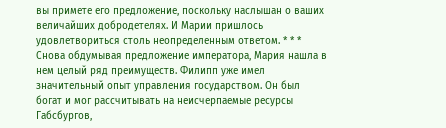вы примете его предложение, поскольку наслышан о ваших величайших добродетелях. И Марии пришлось удовлетвориться столь неопределенным ответом. * * * Снова обдумывая предложение императора, Мария нашла в нем целый ряд преимуществ. Филипп уже имел значительный опыт управления государством. Он был богат и мог рассчитывать на неисчерпаемые ресурсы Габсбургов,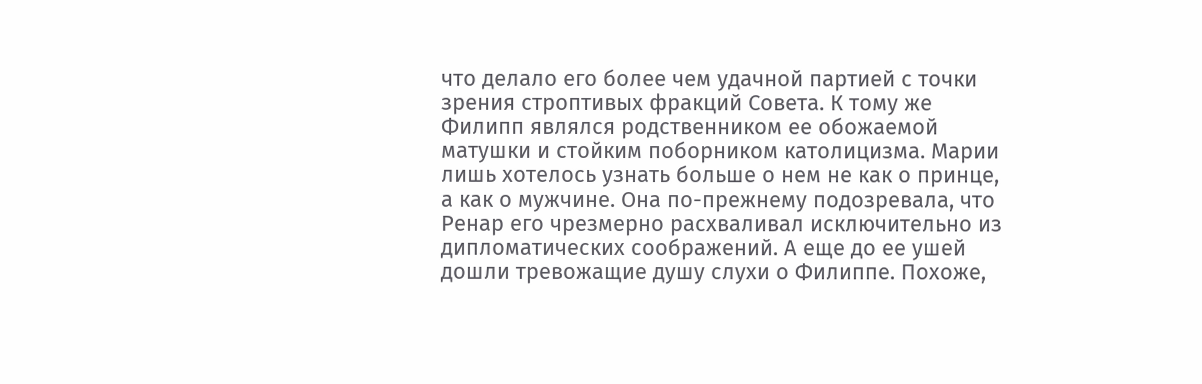что делало его более чем удачной партией с точки зрения строптивых фракций Совета. К тому же Филипп являлся родственником ее обожаемой матушки и стойким поборником католицизма. Марии лишь хотелось узнать больше о нем не как о принце, а как о мужчине. Она по-прежнему подозревала, что Ренар его чрезмерно расхваливал исключительно из дипломатических соображений. А еще до ее ушей дошли тревожащие душу слухи о Филиппе. Похоже,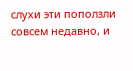слухи эти поползли совсем недавно, и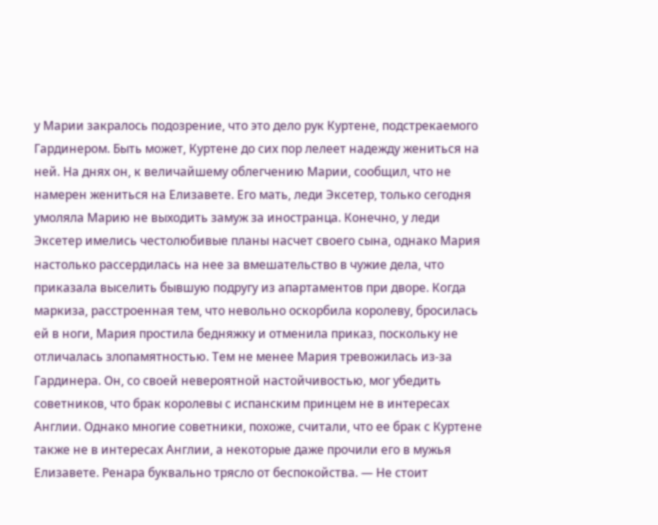у Марии закралось подозрение, что это дело рук Куртене, подстрекаемого Гардинером. Быть может, Куртене до сих пор лелеет надежду жениться на ней. На днях он, к величайшему облегчению Марии, сообщил, что не намерен жениться на Елизавете. Его мать, леди Эксетер, только сегодня умоляла Марию не выходить замуж за иностранца. Конечно, у леди Эксетер имелись честолюбивые планы насчет своего сына, однако Мария настолько рассердилась на нее за вмешательство в чужие дела, что приказала выселить бывшую подругу из апартаментов при дворе. Когда маркиза, расстроенная тем, что невольно оскорбила королеву, бросилась ей в ноги, Мария простила бедняжку и отменила приказ, поскольку не отличалась злопамятностью. Тем не менее Мария тревожилась из-за Гардинера. Он, со своей невероятной настойчивостью, мог убедить советников, что брак королевы с испанским принцем не в интересах Англии. Однако многие советники, похоже, считали, что ее брак с Куртене также не в интересах Англии, а некоторые даже прочили его в мужья Елизавете. Ренара буквально трясло от беспокойства. — Не стоит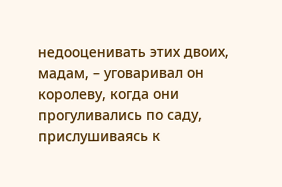недооценивать этих двоих, мадам, – уговаривал он королеву, когда они прогуливались по саду, прислушиваясь к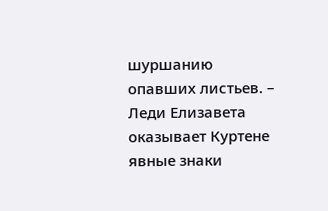шуршанию опавших листьев. – Леди Елизавета оказывает Куртене явные знаки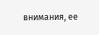внимания, ее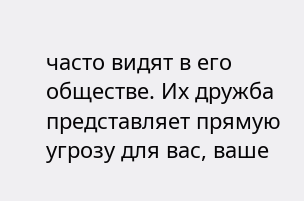часто видят в его обществе. Их дружба представляет прямую угрозу для вас, ваше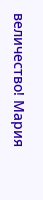величество! Мария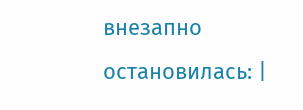внезапно остановилась: |